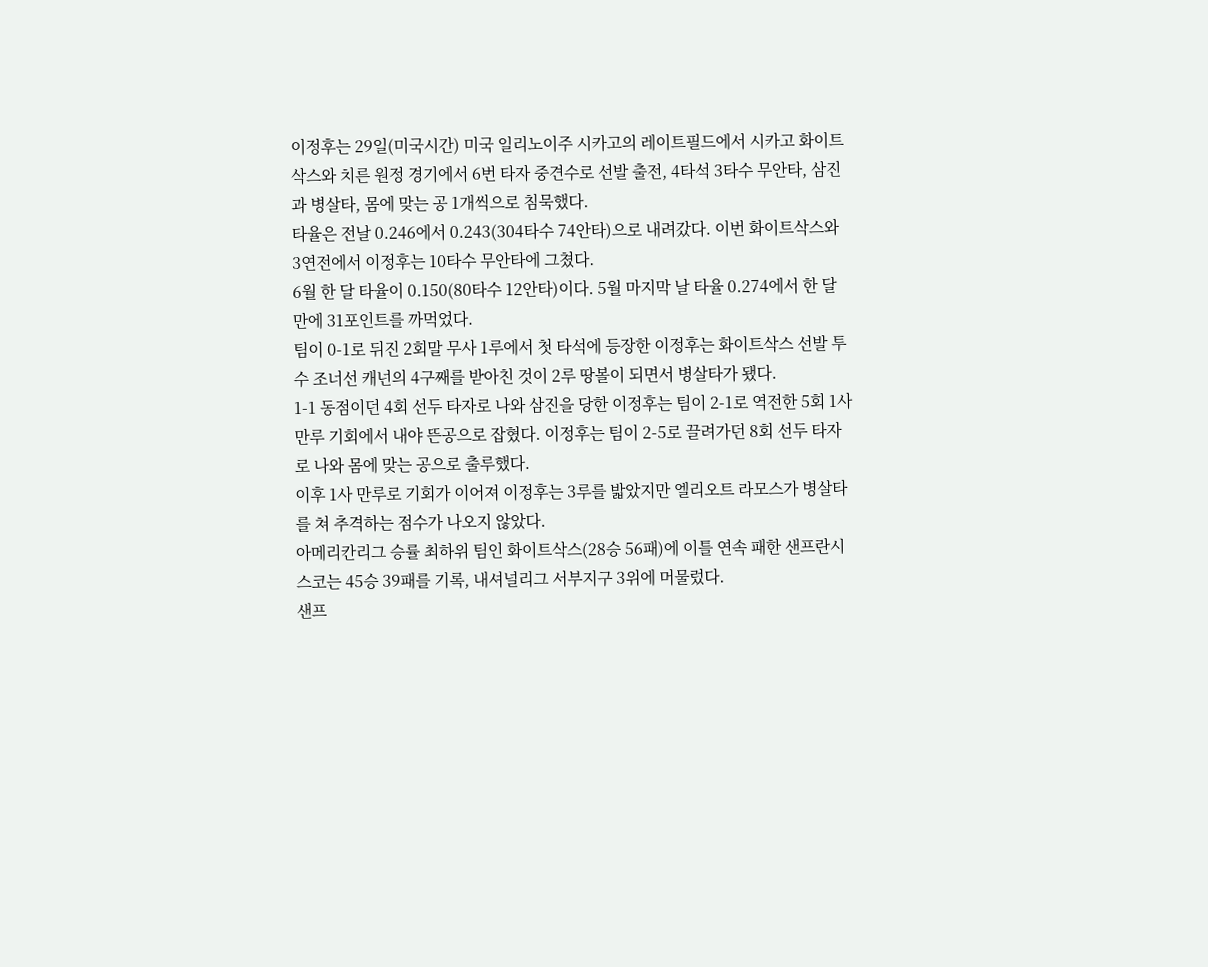이정후는 29일(미국시간) 미국 일리노이주 시카고의 레이트필드에서 시카고 화이트삭스와 치른 원정 경기에서 6번 타자 중견수로 선발 출전, 4타석 3타수 무안타, 삼진과 병살타, 몸에 맞는 공 1개씩으로 침묵했다.
타율은 전날 0.246에서 0.243(304타수 74안타)으로 내려갔다. 이번 화이트삭스와 3연전에서 이정후는 10타수 무안타에 그쳤다.
6월 한 달 타율이 0.150(80타수 12안타)이다. 5월 마지막 날 타율 0.274에서 한 달 만에 31포인트를 까먹었다.
팀이 0-1로 뒤진 2회말 무사 1루에서 첫 타석에 등장한 이정후는 화이트삭스 선발 투수 조너선 캐넌의 4구째를 받아친 것이 2루 땅볼이 되면서 병살타가 됐다.
1-1 동점이던 4회 선두 타자로 나와 삼진을 당한 이정후는 팀이 2-1로 역전한 5회 1사 만루 기회에서 내야 뜬공으로 잡혔다. 이정후는 팀이 2-5로 끌려가던 8회 선두 타자로 나와 몸에 맞는 공으로 출루했다.
이후 1사 만루로 기회가 이어져 이정후는 3루를 밟았지만 엘리오트 라모스가 병살타를 쳐 추격하는 점수가 나오지 않았다.
아메리칸리그 승률 최하위 팀인 화이트삭스(28승 56패)에 이틀 연속 패한 샌프란시스코는 45승 39패를 기록, 내셔널리그 서부지구 3위에 머물렀다.
샌프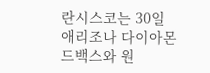란시스코는 30일 애리조나 다이아몬드백스와 원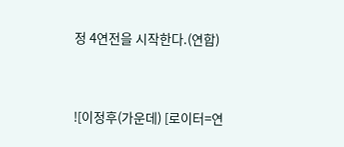정 4연전을 시작한다.(연합)


![이정후(가운데) [로이터=연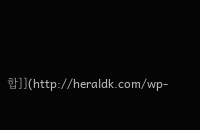합]](http://heraldk.com/wp-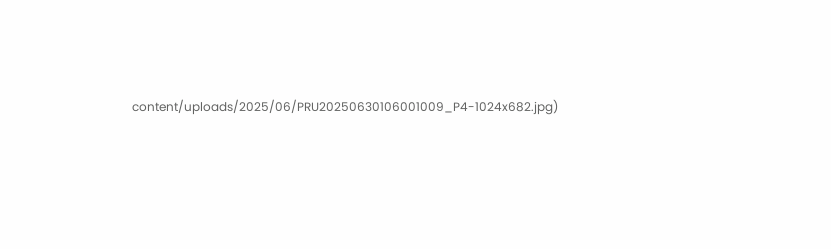content/uploads/2025/06/PRU20250630106001009_P4-1024x682.jpg)